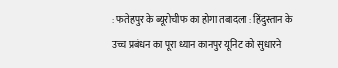: फतेहपुर के ब्यूरोचीफ का होगा तबादला : हिंदुस्तान के उच्च प्रबंधन का पूरा ध्यान कानपुर यूनिट को सुधारने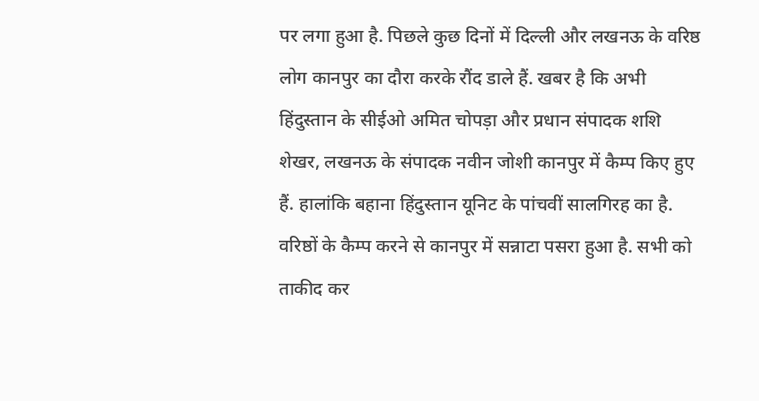पर लगा हुआ है. पिछले कुछ दिनों में दिल्ली और लखनऊ के वरिष्ठ लोग कानपुर का दौरा करके रौंद डाले हैं. खबर है कि अभी हिंदुस्तान के सीईओ अमित चोपड़ा और प्रधान संपादक शशि शेखर, लखनऊ के संपादक नवीन जोशी कानपुर में कैम्प किए हुए हैं. हालांकि बहाना हिंदुस्तान यूनिट के पांचवीं सालगिरह का है.
वरिष्ठों के कैम्प करने से कानपुर में सन्नाटा पसरा हुआ है. सभी को ताकीद कर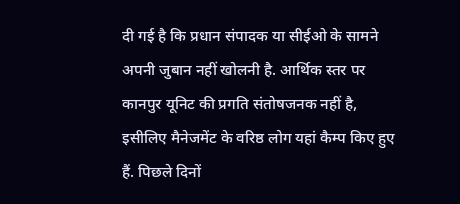दी गई है कि प्रधान संपादक या सीईओ के सामने अपनी जुबान नहीं खोलनी है. आर्थिक स्तर पर कानपुर यूनिट की प्रगति संतोषजनक नहीं है, इसीलिए मैनेजमेंट के वरिष्ठ लोग यहां कैम्प किए हुए हैं. पिछले दिनों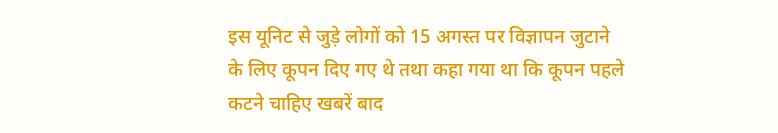इस यूनिट से जुड़े लोगों को 15 अगस्त पर विज्ञापन जुटाने के लिए कूपन दिए गए थे तथा कहा गया था कि कूपन पहले कटने चाहिए खबरें बाद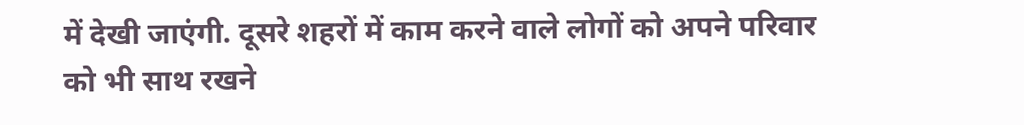में देखी जाएंगी. दूसरे शहरों में काम करने वाले लोगों को अपने परिवार को भी साथ रखने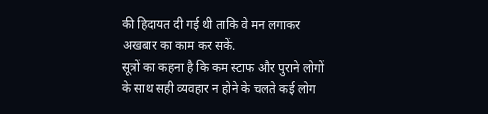की हिदायत दी गई थी ताकि वे मन लगाकर अखबार का काम कर सकें.
सूत्रों का कहना है कि कम स्टाफ और पुराने लोगों के साथ सही व्यवहार न होने के चलते कई लोग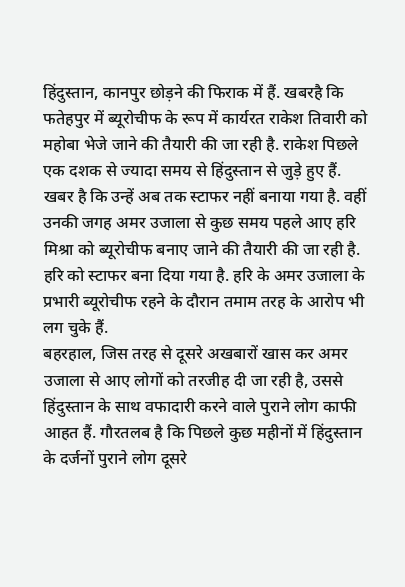हिंदुस्तान, कानपुर छोड़ने की फिराक में हैं. खबरहै कि फतेहपुर में ब्यूरोचीफ के रूप में कार्यरत राकेश तिवारी को महोबा भेजे जाने की तैयारी की जा रही है. राकेश पिछले एक दशक से ज्यादा समय से हिंदुस्तान से जुड़े हुए हैं. खबर है कि उन्हें अब तक स्टाफर नहीं बनाया गया है. वहीं उनकी जगह अमर उजाला से कुछ समय पहले आए हरि मिश्रा को ब्यूरोचीफ बनाए जाने की तैयारी की जा रही है. हरि को स्टाफर बना दिया गया है. हरि के अमर उजाला के प्रभारी ब्यूरोचीफ रहने के दौरान तमाम तरह के आरोप भी लग चुके हैं.
बहरहाल, जिस तरह से दूसरे अखबारों खास कर अमर उजाला से आए लोगों को तरजीह दी जा रही है, उससे हिंदुस्तान के साथ वफादारी करने वाले पुराने लोग काफी आहत हैं. गौरतलब है कि पिछले कुछ महीनों में हिंदुस्तान के दर्जनों पुराने लोग दूसरे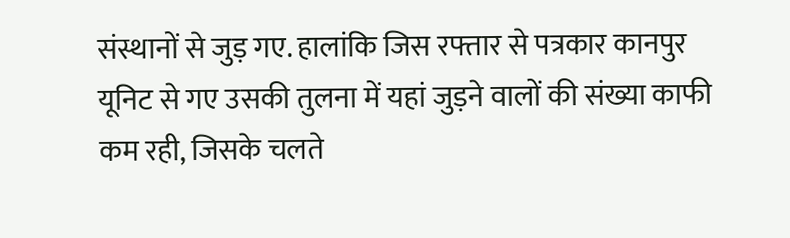संस्थानों से जुड़ गए. हालांकि जिस रफ्तार से पत्रकार कानपुर यूनिट से गए उसकी तुलना में यहां जुड़ने वालों की संख्या काफी कम रही, जिसके चलते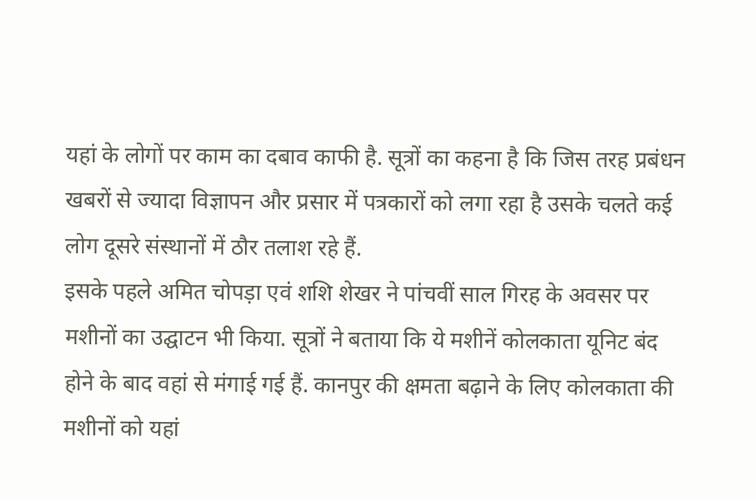यहां के लोगों पर काम का दबाव काफी है. सूत्रों का कहना है कि जिस तरह प्रबंधन खबरों से ज्यादा विज्ञापन और प्रसार में पत्रकारों को लगा रहा है उसके चलते कई लोग दूसरे संस्थानों में ठौर तलाश रहे हैं.
इसके पहले अमित चोपड़ा एवं शशि शेखर ने पांचवीं साल गिरह के अवसर पर मशीनों का उद्घाटन भी किया. सूत्रों ने बताया कि ये मशीनें कोलकाता यूनिट बंद होने के बाद वहां से मंगाई गई हैं. कानपुर की क्षमता बढ़ाने के लिए कोलकाता की मशीनों को यहां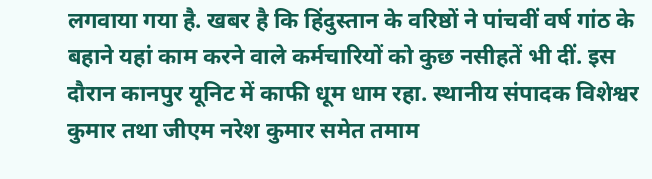लगवाया गया है. खबर है कि हिंदुस्तान के वरिष्ठों ने पांचवीं वर्ष गांठ के बहाने यहां काम करने वाले कर्मचारियों को कुछ नसीहतें भी दीं. इस दौरान कानपुर यूनिट में काफी धूम धाम रहा. स्थानीय संपादक विशेश्वर कुमार तथा जीएम नरेश कुमार समेत तमाम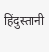हिंदुस्तानी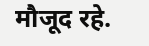मौजूद रहे.